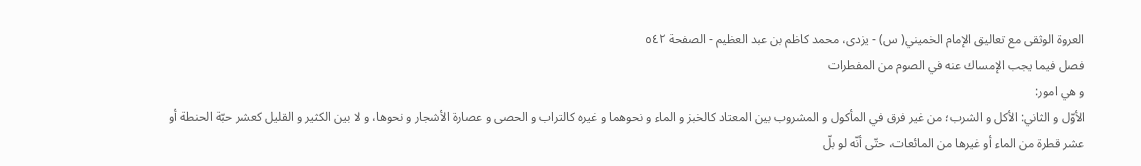العروة الوثقى مع تعاليق الإمام الخميني( س) - يزدى، محمد كاظم بن عبد العظيم - الصفحة ٥٤٢
فصل فيما يجب الإمساك عنه في الصوم من المفطرات
و هي امور:
الأوّل و الثاني: الأكل و الشرب؛ من غير فرق في المأكول و المشروب بين المعتاد كالخبز و الماء و نحوهما و غيره كالتراب و الحصى و عصارة الأشجار و نحوها، و لا بين الكثير و القليل كعشر حبّة الحنطة أو عشر قطرة من الماء أو غيرها من المائعات، حتّى أنّه لو بلّ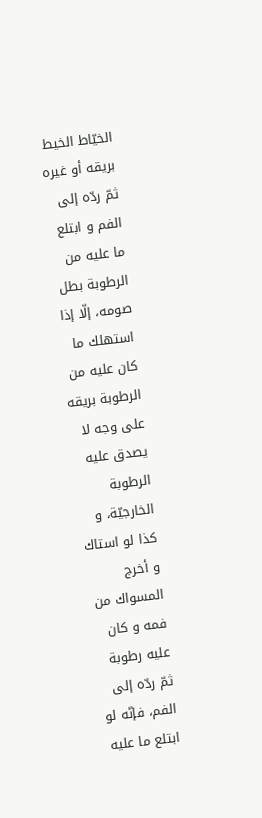الخيّاط الخيط بريقه أو غيره ثمّ ردّه إلى الفم و ابتلع ما عليه من الرطوبة بطل صومه، إلّا إذا استهلك ما كان عليه من الرطوبة بريقه على وجه لا يصدق عليه الرطوبة الخارجيّة، و كذا لو استاك و أخرج المسواك من فمه و كان عليه رطوبة ثمّ ردّه إلى الفم، فإنّه لو ابتلع ما عليه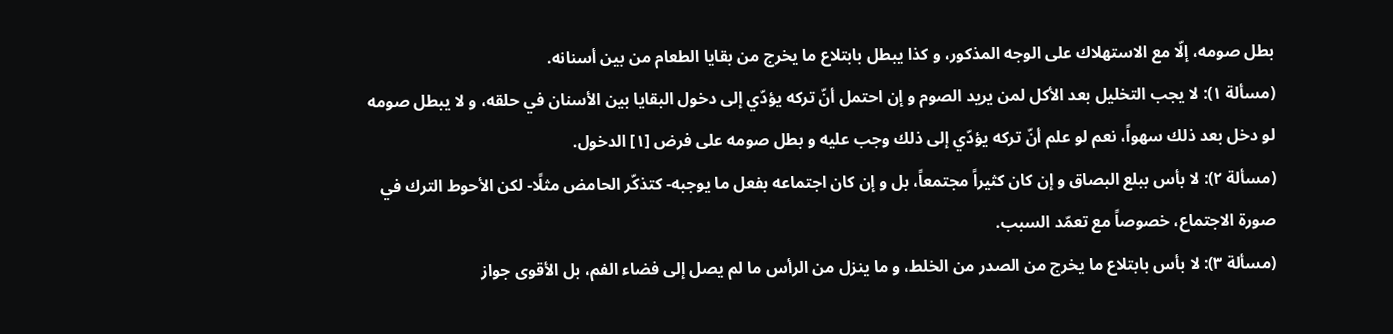بطل صومه، إلّا مع الاستهلاك على الوجه المذكور، و كذا يبطل بابتلاع ما يخرج من بقايا الطعام من بين أسنانه.
(مسألة ١): لا يجب التخليل بعد الأكل لمن يريد الصوم و إن احتمل أنّ تركه يؤدّي إلى دخول البقايا بين الأسنان في حلقه، و لا يبطل صومه لو دخل بعد ذلك سهواً، نعم لو علم أنّ تركه يؤدّي إلى ذلك وجب عليه و بطل صومه على فرض [١] الدخول.
(مسألة ٢): لا بأس ببلع البصاق و إن كان كثيراً مجتمعاً، بل و إن كان اجتماعه بفعل ما يوجبه- كتذكّر الحامض مثلًا- لكن الأحوط الترك في صورة الاجتماع، خصوصاً مع تعمّد السبب.
(مسألة ٣): لا بأس بابتلاع ما يخرج من الصدر من الخلط، و ما ينزل من الرأس ما لم يصل إلى فضاء الفم، بل الأقوى جواز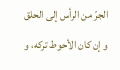الجرّ من الرأس إلى الحلق و إن كان الأحوط تركه، و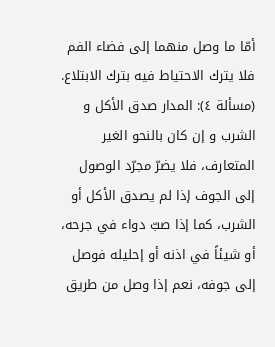أمّا ما وصل منهما إلى فضاء الفم فلا يترك الاحتياط فيه بترك الابتلاع.
(مسألة ٤): المدار صدق الأكل و الشرب و إن كان بالنحو الغير المتعارف، فلا يضرّ مجرّد الوصول إلى الجوف إذا لم يصدق الأكل أو الشرب، كما إذا صبّ دواء في جرحه، أو شيئاً في اذنه أو إحليله فوصل إلى جوفه، نعم إذا وصل من طريق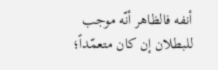أنفه فالظاهر أنّه موجب للبطلان إن كان متعمّداً؛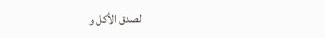لصدق الأكل و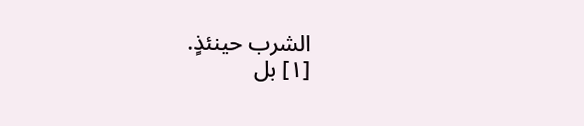الشرب حينئذٍ.
[١] بل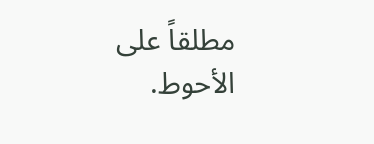مطلقاً على الأحوط.